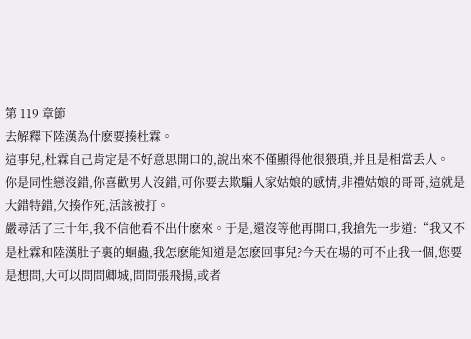第 119 章節
去解釋下陸漢為什麽要揍杜霖。
這事兒,杜霖自己肯定是不好意思開口的,說出來不僅顯得他很猥瑣,并且是相當丢人。
你是同性戀沒錯,你喜歡男人沒錯,可你要去欺騙人家姑娘的感情,非禮姑娘的哥哥,這就是大錯特錯,欠揍作死,活該被打。
嚴尋活了三十年,我不信他看不出什麽來。于是,還沒等他再開口,我搶先一步道:“我又不是杜霖和陸漢肚子裏的蛔蟲,我怎麽能知道是怎麽回事兒?今天在場的可不止我一個,您要是想問,大可以問問卿城,問問張飛揚,或者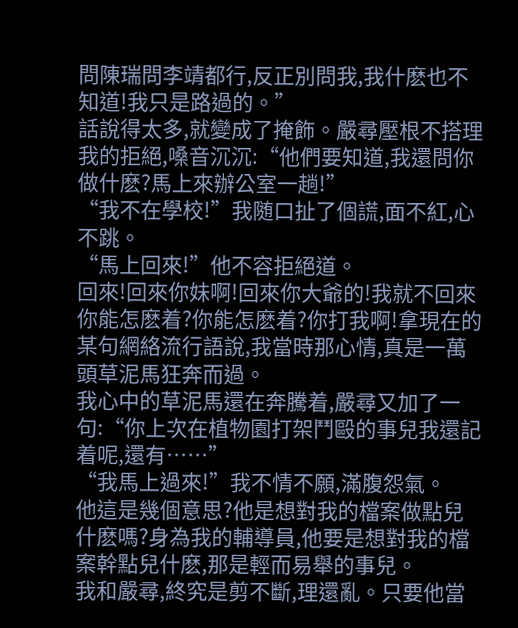問陳瑞問李靖都行,反正別問我,我什麽也不知道!我只是路過的。”
話說得太多,就變成了掩飾。嚴尋壓根不搭理我的拒絕,嗓音沉沉:“他們要知道,我還問你做什麽?馬上來辦公室一趟!”
“我不在學校!”我随口扯了個謊,面不紅,心不跳。
“馬上回來!”他不容拒絕道。
回來!回來你妹啊!回來你大爺的!我就不回來你能怎麽着?你能怎麽着?你打我啊!拿現在的某句網絡流行語說,我當時那心情,真是一萬頭草泥馬狂奔而過。
我心中的草泥馬還在奔騰着,嚴尋又加了一句:“你上次在植物園打架鬥毆的事兒我還記着呢,還有……”
“我馬上過來!”我不情不願,滿腹怨氣。
他這是幾個意思?他是想對我的檔案做點兒什麽嗎?身為我的輔導員,他要是想對我的檔案幹點兒什麽,那是輕而易舉的事兒。
我和嚴尋,終究是剪不斷,理還亂。只要他當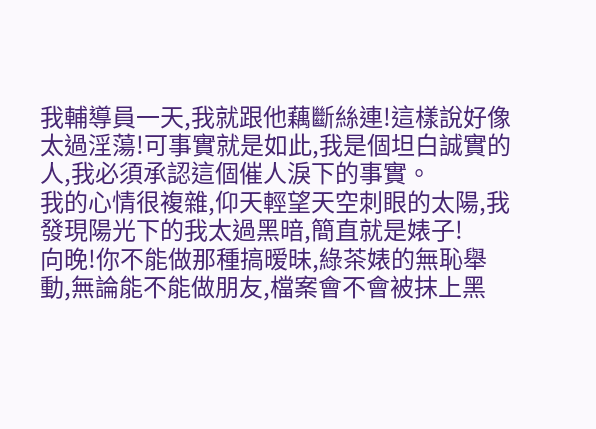我輔導員一天,我就跟他藕斷絲連!這樣說好像太過淫蕩!可事實就是如此,我是個坦白誠實的人,我必須承認這個催人淚下的事實。
我的心情很複雜,仰天輕望天空刺眼的太陽,我發現陽光下的我太過黑暗,簡直就是婊子!
向晚!你不能做那種搞暧昧,綠茶婊的無恥舉動,無論能不能做朋友,檔案會不會被抹上黑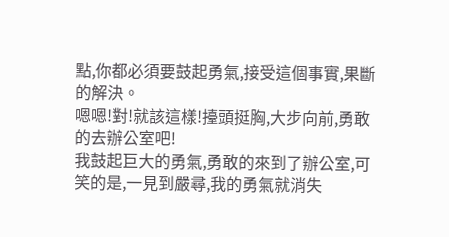點,你都必須要鼓起勇氣,接受這個事實,果斷的解決。
嗯嗯!對!就該這樣!擡頭挺胸,大步向前,勇敢的去辦公室吧!
我鼓起巨大的勇氣,勇敢的來到了辦公室,可笑的是,一見到嚴尋,我的勇氣就消失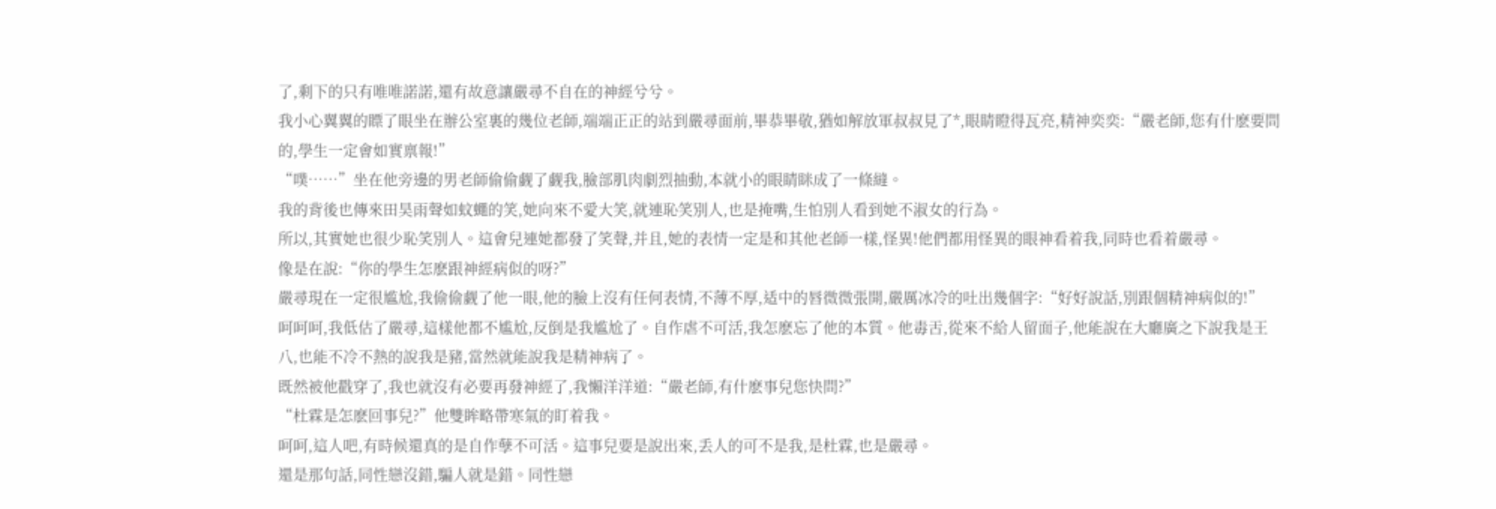了,剩下的只有唯唯諾諾,還有故意讓嚴尋不自在的神經兮兮。
我小心翼翼的瞟了眼坐在辦公室裏的幾位老師,端端正正的站到嚴尋面前,畢恭畢敬,猶如解放軍叔叔見了*,眼睛瞪得瓦亮,精神奕奕:“嚴老師,您有什麽要問的,學生一定會如實禀報!”
“噗……”坐在他旁邊的男老師偷偷觑了觑我,臉部肌肉劇烈抽動,本就小的眼睛眯成了一條縫。
我的背後也傳來田昊雨聲如蚊蠅的笑,她向來不愛大笑,就連恥笑別人,也是掩嘴,生怕別人看到她不淑女的行為。
所以,其實她也很少恥笑別人。這會兒連她都發了笑聲,并且,她的表情一定是和其他老師一樣,怪異!他們都用怪異的眼神看着我,同時也看着嚴尋。
像是在說:“你的學生怎麽跟神經病似的呀?”
嚴尋現在一定很尴尬,我偷偷觑了他一眼,他的臉上沒有任何表情,不薄不厚,适中的唇微微張開,嚴厲冰冷的吐出幾個字:“好好說話,別跟個精神病似的!”
呵呵呵,我低估了嚴尋,這樣他都不尴尬,反倒是我尴尬了。自作虐不可活,我怎麽忘了他的本質。他毒舌,從來不給人留面子,他能說在大廳廣之下說我是王八,也能不冷不熱的說我是豬,當然就能說我是精神病了。
既然被他戳穿了,我也就沒有必要再發神經了,我懶洋洋道:“嚴老師,有什麽事兒您快問?”
“杜霖是怎麽回事兒?”他雙眸略帶寒氣的盯着我。
呵呵,這人吧,有時候還真的是自作孽不可活。這事兒要是說出來,丢人的可不是我,是杜霖,也是嚴尋。
還是那句話,同性戀沒錯,騙人就是錯。同性戀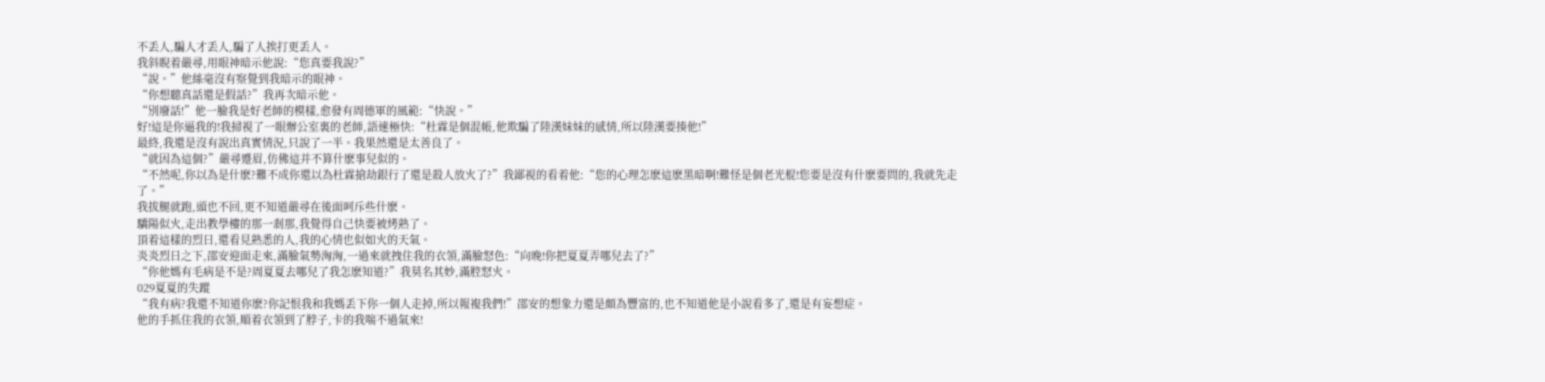不丢人,騙人才丢人,騙了人挨打更丢人。
我斜睨着嚴尋,用眼神暗示他說:“您真要我說?”
“說。”他絲毫沒有察覺到我暗示的眼神。
“你想聽真話還是假話?”我再次暗示他。
“別廢話!”他一臉我是好老師的模樣,愈發有周德軍的風範:“快說。”
好!這是你逼我的!我掃視了一眼辦公室裏的老師,語速極快:“杜霖是個混帳,他欺騙了陸漢妹妹的感情,所以陸漢要揍他!”
最終,我還是沒有說出真實情況,只說了一半。我果然還是太善良了。
“就因為這個?”嚴尋蹙眉,仿佛這并不算什麽事兒似的。
“不然呢,你以為是什麽?難不成你還以為杜霖搶劫銀行了還是殺人放火了?”我鄙視的看着他:“您的心理怎麽這麽黑暗啊!難怪是個老光棍!您要是沒有什麽要問的,我就先走了。”
我拔腿就跑,頭也不回,更不知道嚴尋在後面呵斥些什麽。
驕陽似火,走出教學樓的那一剎那,我覺得自己快要被烤熟了。
頂着這樣的烈日,還看見熟悉的人,我的心情也似如火的天氣。
炎炎烈日之下,邵安迎面走來,滿臉氣勢洶洶,一過來就拽住我的衣領,滿臉怒色:“向晚!你把夏夏弄哪兒去了?”
“你他媽有毛病是不是?周夏夏去哪兒了我怎麽知道?”我莫名其妙,滿腔怒火。
029夏夏的失蹤
“我有病?我還不知道你麽?你記恨我和我媽丢下你一個人走掉,所以報複我們!”邵安的想象力還是頗為豐富的,也不知道他是小說看多了,還是有妄想症。
他的手抓住我的衣領,順着衣領到了脖子,卡的我喘不過氣來!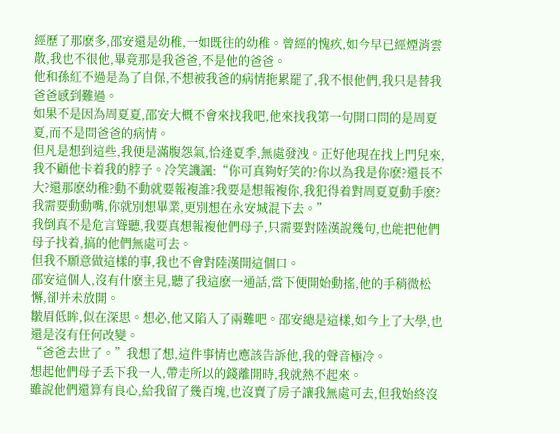經歷了那麽多,邵安還是幼稚,一如既往的幼稚。曾經的愧疚,如今早已經煙消雲散,我也不很他,畢竟那是我爸爸,不是他的爸爸。
他和孫紅不過是為了自保,不想被我爸的病情拖累罷了,我不恨他們,我只是替我爸爸感到難過。
如果不是因為周夏夏,邵安大概不會來找我吧,他來找我第一句開口問的是周夏夏,而不是問爸爸的病情。
但凡是想到這些,我便是滿腹怨氣,恰逢夏季,無處發洩。正好他現在找上門兒來,我不顧他卡着我的脖子。冷笑譏諷:“你可真夠好笑的?你以為我是你麽?還長不大?還那麽幼稚?動不動就要報複誰?我要是想報複你,我犯得着對周夏夏動手麽?我需要動動嘴,你就別想畢業,更別想在永安城混下去。”
我倒真不是危言聳聽,我要真想報複他們母子,只需要對陸漢說幾句,也能把他們母子找着,搞的他們無處可去。
但我不願意做這樣的事,我也不會對陸漢開這個口。
邵安這個人,沒有什麽主見,聽了我這麽一通話,當下便開始動搖,他的手稍微松懈,卻并未放開。
皺眉低眸,似在深思。想必,他又陷入了兩難吧。邵安總是這樣,如今上了大學,也還是沒有任何改變。
“爸爸去世了。”我想了想,這件事情也應該告訴他,我的聲音極冷。
想起他們母子丢下我一人,帶走所以的錢離開時,我就熱不起來。
雖說他們還算有良心,給我留了幾百塊,也沒賣了房子讓我無處可去,但我始終沒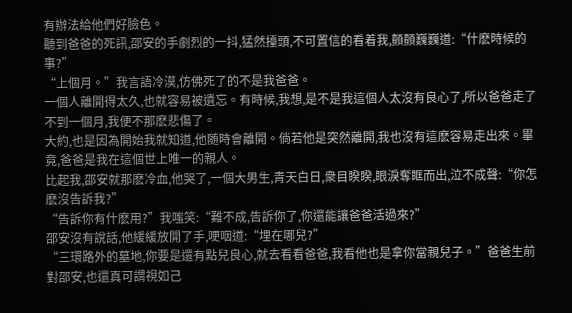有辦法給他們好臉色。
聽到爸爸的死訊,邵安的手劇烈的一抖,猛然擡頭,不可置信的看着我,顫顫巍巍道:“什麽時候的事?”
“上個月。”我言語冷漠,仿佛死了的不是我爸爸。
一個人離開得太久,也就容易被遺忘。有時候,我想,是不是我這個人太沒有良心了,所以爸爸走了不到一個月,我便不那麽悲傷了。
大約,也是因為開始我就知道,他随時會離開。倘若他是突然離開,我也沒有這麽容易走出來。畢竟,爸爸是我在這個世上唯一的親人。
比起我,邵安就那麽冷血,他哭了,一個大男生,青天白日,衆目睽睽,眼淚奪眶而出,泣不成聲:“你怎麽沒告訴我?”
“告訴你有什麽用?”我嗤笑:“難不成,告訴你了,你還能讓爸爸活過來?”
邵安沒有說話,他緩緩放開了手,哽咽道:“埋在哪兒?”
“三環路外的墓地,你要是還有點兒良心,就去看看爸爸,我看他也是拿你當親兒子。”爸爸生前對邵安,也還真可謂視如己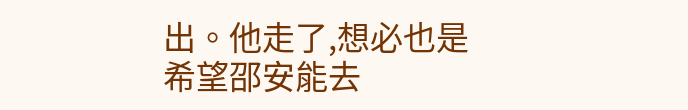出。他走了,想必也是希望邵安能去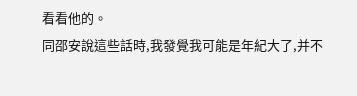看看他的。
同邵安說這些話時,我發覺我可能是年紀大了,并不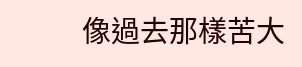像過去那樣苦大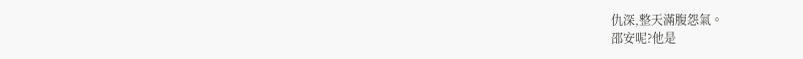仇深,整天滿腹怨氣。
邵安呢?他是